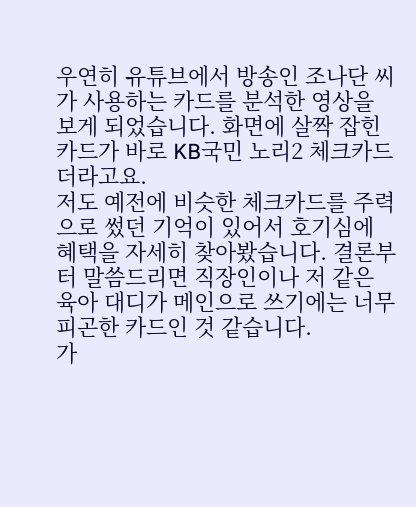우연히 유튜브에서 방송인 조나단 씨가 사용하는 카드를 분석한 영상을 보게 되었습니다. 화면에 살짝 잡힌 카드가 바로 KB국민 노리2 체크카드더라고요.
저도 예전에 비슷한 체크카드를 주력으로 썼던 기억이 있어서 호기심에 혜택을 자세히 찾아봤습니다. 결론부터 말씀드리면 직장인이나 저 같은 육아 대디가 메인으로 쓰기에는 너무 피곤한 카드인 것 같습니다.
가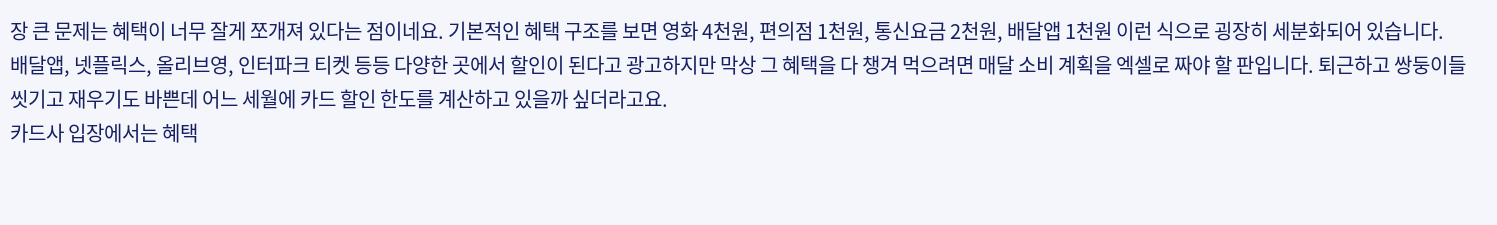장 큰 문제는 혜택이 너무 잘게 쪼개져 있다는 점이네요. 기본적인 혜택 구조를 보면 영화 4천원, 편의점 1천원, 통신요금 2천원, 배달앱 1천원 이런 식으로 굉장히 세분화되어 있습니다.
배달앱, 넷플릭스, 올리브영, 인터파크 티켓 등등 다양한 곳에서 할인이 된다고 광고하지만 막상 그 혜택을 다 챙겨 먹으려면 매달 소비 계획을 엑셀로 짜야 할 판입니다. 퇴근하고 쌍둥이들 씻기고 재우기도 바쁜데 어느 세월에 카드 할인 한도를 계산하고 있을까 싶더라고요.
카드사 입장에서는 혜택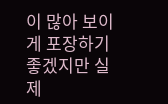이 많아 보이게 포장하기 좋겠지만 실제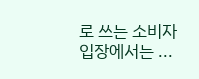로 쓰는 소비자 입장에서는 ...